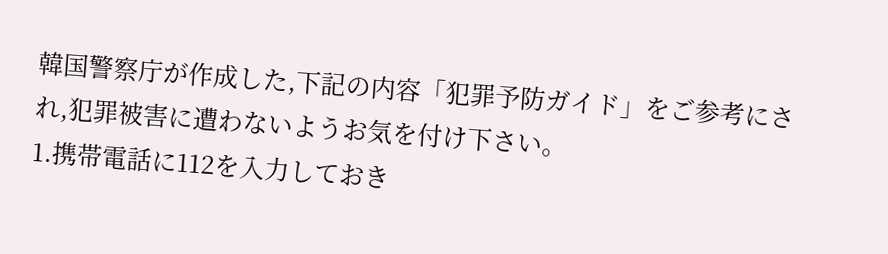韓国警察庁が作成した,下記の内容「犯罪予防ガイド」をご参考にされ,犯罪被害に遭わないようお気を付け下さい。
1.携帯電話に112を入力しておき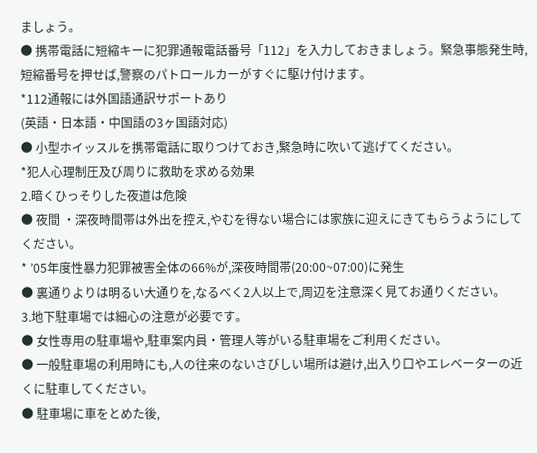ましょう。
● 携帯電話に短縮キーに犯罪通報電話番号「112」を入力しておきましょう。緊急事態発生時,短縮番号を押せば,警察のパトロールカーがすぐに駆け付けます。
*112通報には外国語通訳サポートあり
(英語・日本語・中国語の3ヶ国語対応)
● 小型ホイッスルを携帯電話に取りつけておき,緊急時に吹いて逃げてください。
*犯人心理制圧及び周りに救助を求める効果
2.暗くひっそりした夜道は危険
● 夜間 ・深夜時間帯は外出を控え,やむを得ない場合には家族に迎えにきてもらうようにしてください。
* ’05年度性暴力犯罪被害全体の66%が,深夜時間帯(20:00~07:00)に発生
● 裏通りよりは明るい大通りを,なるべく2人以上で,周辺を注意深く見てお通りください。
3.地下駐車場では細心の注意が必要です。
● 女性専用の駐車場や,駐車案内員・管理人等がいる駐車場をご利用ください。
● 一般駐車場の利用時にも,人の往来のないさびしい場所は避け,出入り口やエレベーターの近くに駐車してください。
● 駐車場に車をとめた後,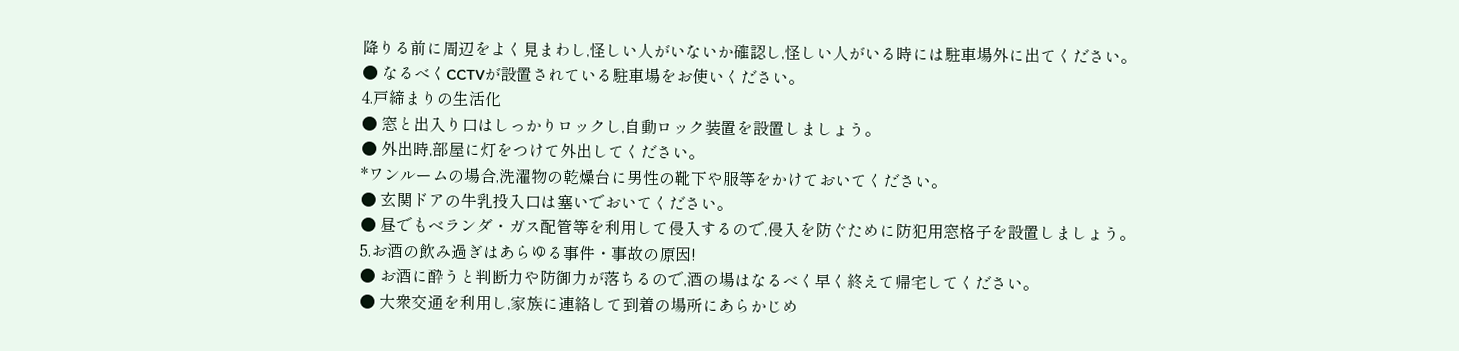降りる前に周辺をよく見まわし,怪しい人がいないか確認し,怪しい人がいる時には駐車場外に出てください。
● なるべくCCTVが設置されている駐車場をお使いください。
4.戸締まりの生活化
● 窓と出入り口はしっかりロックし,自動ロック装置を設置しましょう。
● 外出時,部屋に灯をつけて外出してください。
*ワンルームの場合,洗濯物の乾燥台に男性の靴下や服等をかけておいてください。
● 玄関ドアの牛乳投入口は塞いでおいてください。
● 昼でもベランダ・ガス配管等を利用して侵入するので,侵入を防ぐために防犯用窓格子を設置しましょう。
5.お酒の飲み過ぎはあらゆる事件・事故の原因!
● お酒に酔うと判断力や防御力が落ちるので,酒の場はなるべく早く終えて帰宅してください。
● 大衆交通を利用し,家族に連絡して到着の場所にあらかじめ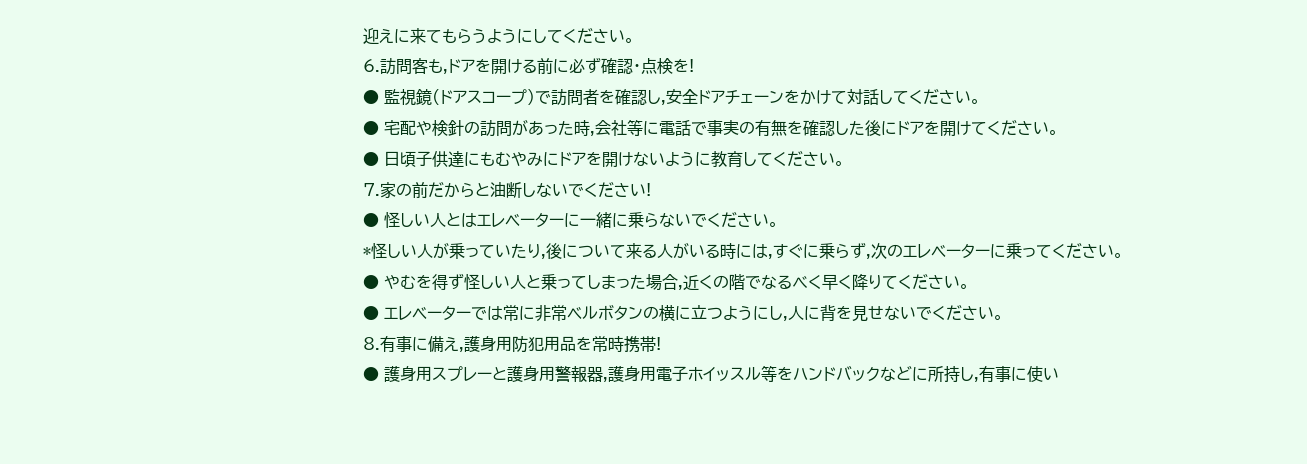迎えに来てもらうようにしてください。
6.訪問客も,ドアを開ける前に必ず確認・点検を!
● 監視鏡(ドアスコープ)で訪問者を確認し,安全ドアチェーンをかけて対話してください。
● 宅配や検針の訪問があった時,会社等に電話で事実の有無を確認した後にドアを開けてください。
● 日頃子供達にもむやみにドアを開けないように教育してください。
7.家の前だからと油断しないでください!
● 怪しい人とはエレベーターに一緒に乗らないでください。
*怪しい人が乗っていたり,後について来る人がいる時には,すぐに乗らず,次のエレベーターに乗ってください。
● やむを得ず怪しい人と乗ってしまった場合,近くの階でなるべく早く降りてください。
● エレベーターでは常に非常ベルボタンの横に立つようにし,人に背を見せないでください。
8.有事に備え,護身用防犯用品を常時携帯!
● 護身用スプレーと護身用警報器,護身用電子ホイッスル等をハンドバックなどに所持し,有事に使い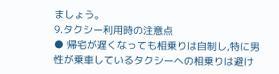ましょう。
9.タクシー利用時の注意点
● 帰宅が遅くなっても相乗りは自制し,特に男性が乗車しているタクシーへの相乗りは避け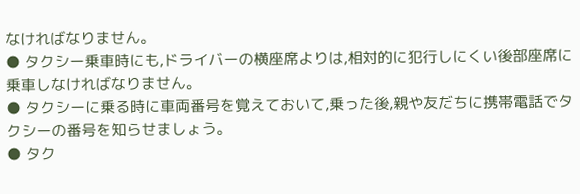なければなりません。
● タクシー乗車時にも,ドライバーの横座席よりは,相対的に犯行しにくい後部座席に乗車しなければなりません。
● タクシーに乗る時に車両番号を覚えておいて,乗った後,親や友だちに携帯電話でタクシーの番号を知らせましょう。
● タク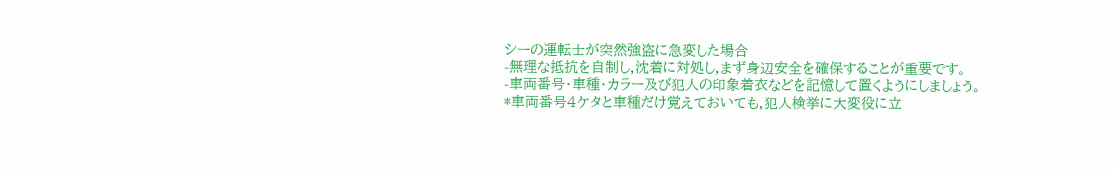シーの運転士が突然強盗に急変した場合
-無理な抵抗を自制し,沈着に対処し,まず身辺安全を確保することが重要です。
-車両番号・車種・カラー及び犯人の印象着衣などを記憶して置くようにしましょう。
*車両番号4ケタと車種だけ覚えておいても,犯人検挙に大変役に立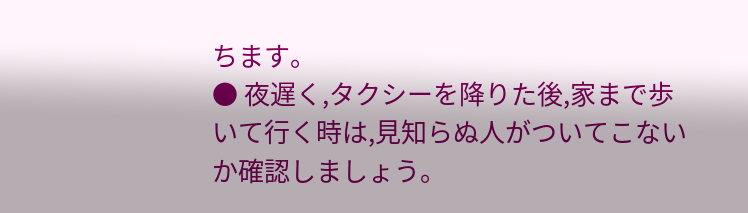ちます。
● 夜遅く,タクシーを降りた後,家まで歩いて行く時は,見知らぬ人がついてこないか確認しましょう。